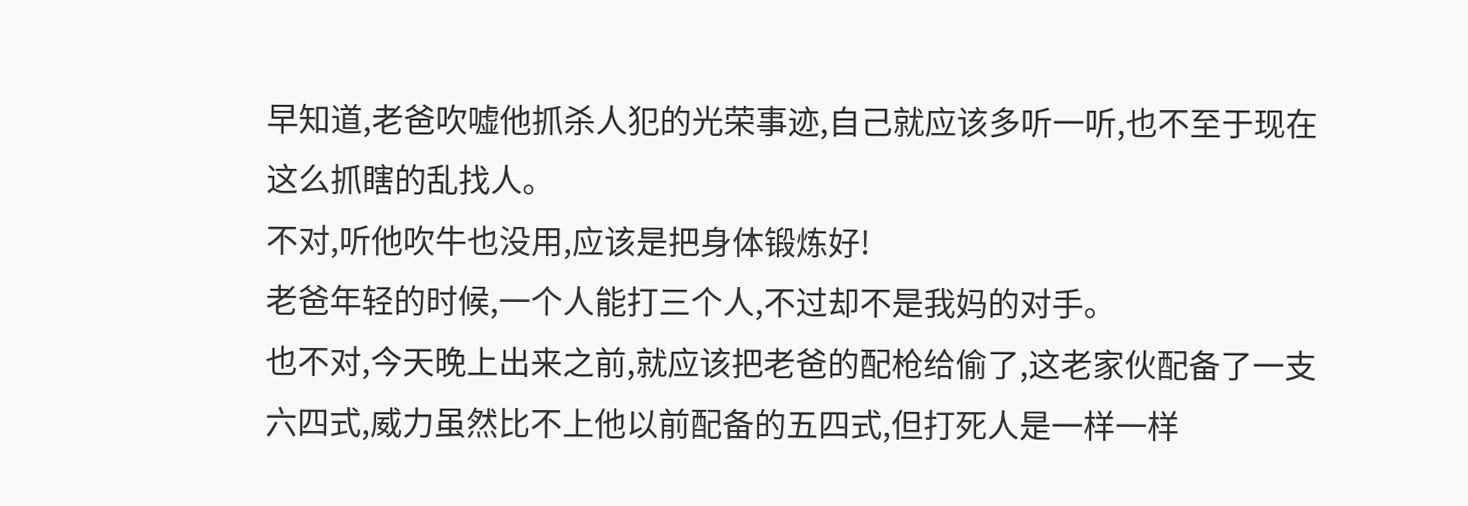早知道,老爸吹嘘他抓杀人犯的光荣事迹,自己就应该多听一听,也不至于现在这么抓瞎的乱找人。
不对,听他吹牛也没用,应该是把身体锻炼好!
老爸年轻的时候,一个人能打三个人,不过却不是我妈的对手。
也不对,今天晚上出来之前,就应该把老爸的配枪给偷了,这老家伙配备了一支六四式,威力虽然比不上他以前配备的五四式,但打死人是一样一样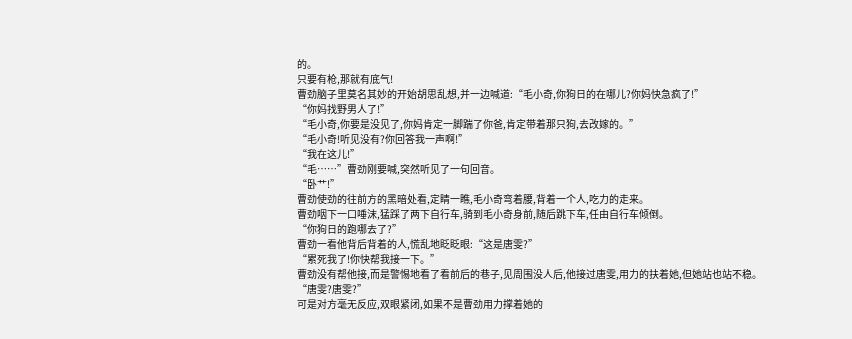的。
只要有枪,那就有底气!
曹劲脑子里莫名其妙的开始胡思乱想,并一边喊道:“毛小奇,你狗日的在哪儿?你妈快急疯了!”
“你妈找野男人了!”
“毛小奇,你要是没见了,你妈肯定一脚踹了你爸,肯定带着那只狗,去改嫁的。”
“毛小奇!听见没有?你回答我一声啊!”
“我在这儿!”
“毛……”曹劲刚要喊,突然听见了一句回音。
“卧艹!”
曹劲使劲的往前方的黑暗处看,定睛一瞧,毛小奇弯着腰,背着一个人,吃力的走来。
曹劲咽下一口唾沫,猛踩了两下自行车,骑到毛小奇身前,随后跳下车,任由自行车倾倒。
“你狗日的跑哪去了?”
曹劲一看他背后背着的人,慌乱地眨眨眼:“这是唐雯?”
“累死我了!你快帮我接一下。”
曹劲没有帮他接,而是警惕地看了看前后的巷子,见周围没人后,他接过唐雯,用力的扶着她,但她站也站不稳。
“唐雯?唐雯?”
可是对方毫无反应,双眼紧闭,如果不是曹劲用力撑着她的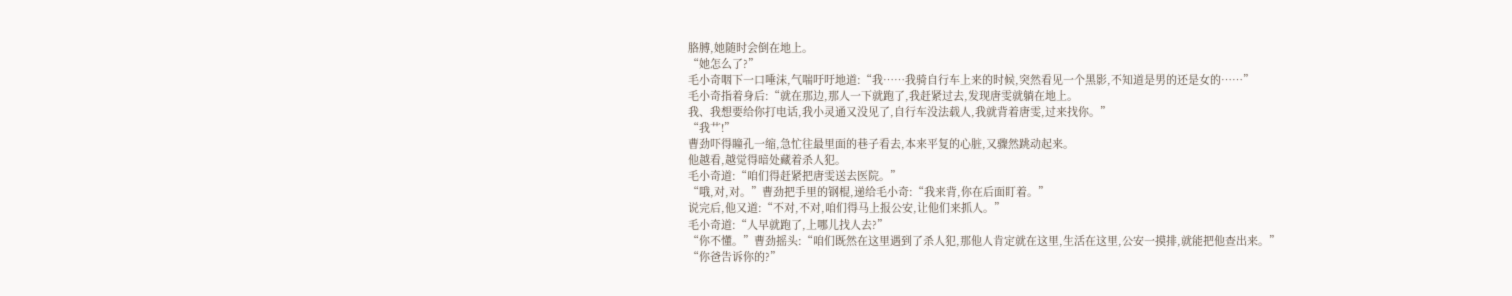胳膊,她随时会倒在地上。
“她怎么了?”
毛小奇咽下一口唾沫,气喘吁吁地道:“我……我骑自行车上来的时候,突然看见一个黑影,不知道是男的还是女的……”
毛小奇指着身后:“就在那边,那人一下就跑了,我赶紧过去,发现唐雯就躺在地上。
我、我想要给你打电话,我小灵通又没见了,自行车没法载人,我就背着唐雯,过来找你。”
“我艹!”
曹劲吓得瞳孔一缩,急忙往最里面的巷子看去,本来平复的心脏,又骤然跳动起来。
他越看,越觉得暗处藏着杀人犯。
毛小奇道:“咱们得赶紧把唐雯送去医院。”
“哦,对,对。”曹劲把手里的钢棍,递给毛小奇:“我来背,你在后面盯着。”
说完后,他又道:“不对,不对,咱们得马上报公安,让他们来抓人。”
毛小奇道:“人早就跑了,上哪儿找人去?”
“你不懂。”曹劲摇头:“咱们既然在这里遇到了杀人犯,那他人肯定就在这里,生活在这里,公安一摸排,就能把他查出来。”
“你爸告诉你的?”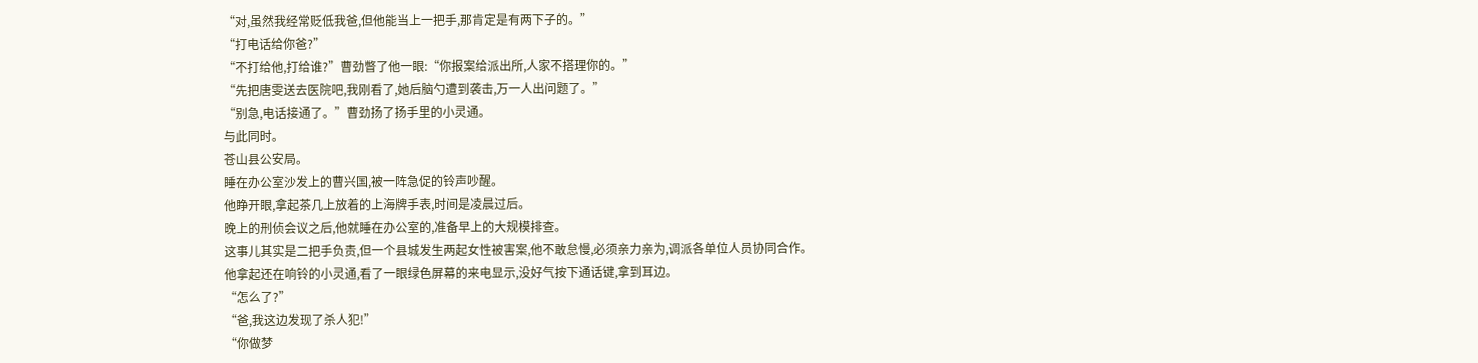“对,虽然我经常贬低我爸,但他能当上一把手,那肯定是有两下子的。”
“打电话给你爸?”
“不打给他,打给谁?”曹劲瞥了他一眼:“你报案给派出所,人家不搭理你的。”
“先把唐雯送去医院吧,我刚看了,她后脑勺遭到袭击,万一人出问题了。”
“别急,电话接通了。”曹劲扬了扬手里的小灵通。
与此同时。
苍山县公安局。
睡在办公室沙发上的曹兴国,被一阵急促的铃声吵醒。
他睁开眼,拿起茶几上放着的上海牌手表,时间是凌晨过后。
晚上的刑侦会议之后,他就睡在办公室的,准备早上的大规模排查。
这事儿其实是二把手负责,但一个县城发生两起女性被害案,他不敢怠慢,必须亲力亲为,调派各单位人员协同合作。
他拿起还在响铃的小灵通,看了一眼绿色屏幕的来电显示,没好气按下通话键,拿到耳边。
“怎么了?”
“爸,我这边发现了杀人犯!”
“你做梦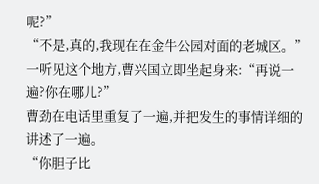呢?”
“不是,真的,我现在在金牛公园对面的老城区。”
一听见这个地方,曹兴国立即坐起身来:“再说一遍?你在哪儿?”
曹劲在电话里重复了一遍,并把发生的事情详细的讲述了一遍。
“你胆子比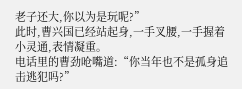老子还大,你以为是玩呢?”
此时,曹兴国已经站起身,一手叉腰,一手握着小灵通,表情凝重。
电话里的曹劲呛嘴道:“你当年也不是孤身追击逃犯吗?”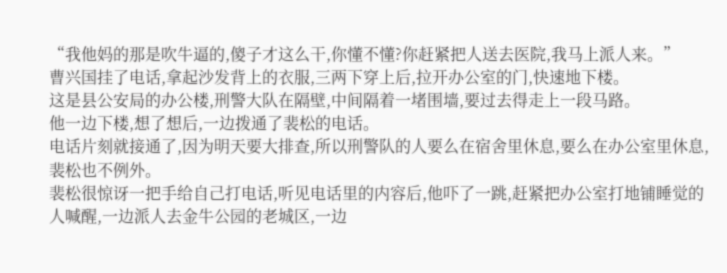“我他妈的那是吹牛逼的,傻子才这么干,你懂不懂?你赶紧把人送去医院,我马上派人来。”
曹兴国挂了电话,拿起沙发背上的衣服,三两下穿上后,拉开办公室的门,快速地下楼。
这是县公安局的办公楼,刑警大队在隔壁,中间隔着一堵围墙,要过去得走上一段马路。
他一边下楼,想了想后,一边拨通了裴松的电话。
电话片刻就接通了,因为明天要大排查,所以刑警队的人要么在宿舍里休息,要么在办公室里休息,裴松也不例外。
裴松很惊讶一把手给自己打电话,听见电话里的内容后,他吓了一跳,赶紧把办公室打地铺睡觉的人喊醒,一边派人去金牛公园的老城区,一边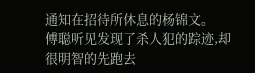通知在招待所休息的杨锦文。
傅聪听见发现了杀人犯的踪迹,却很明智的先跑去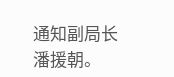通知副局长潘援朝。